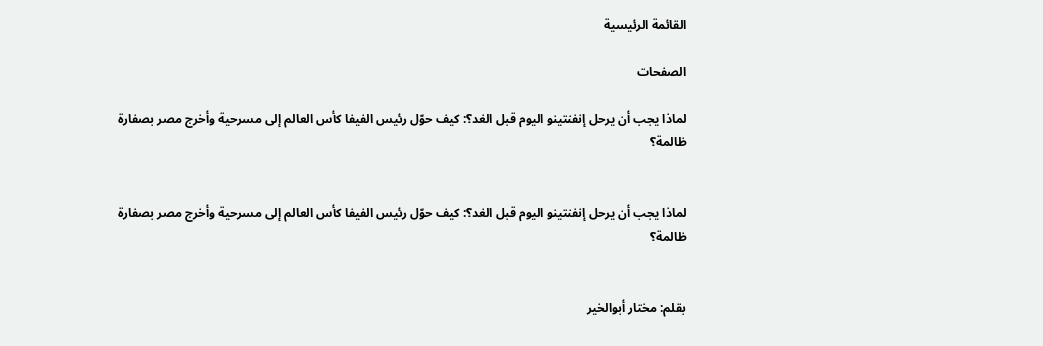القائمة الرئيسية

الصفحات

لماذا يجب أن يرحل إنفنتينو اليوم قبل الغد؟: كيف حوّل رئيس الفيفا كأس العالم إلى مسرحية وأخرج مصر بصفارة ظالمة؟


لماذا يجب أن يرحل إنفنتينو اليوم قبل الغد؟: كيف حوّل رئيس الفيفا كأس العالم إلى مسرحية وأخرج مصر بصفارة ظالمة؟


بقلم: مختار أبوالخير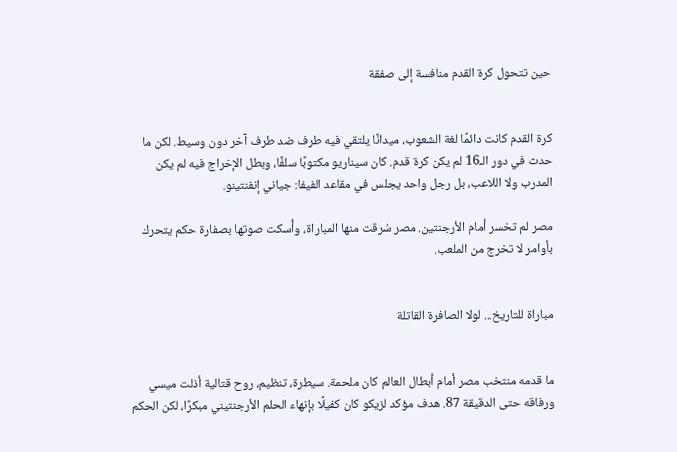حين تتحول كرة القدم منافسة إلى صفقة


كرة القدم كانت دائمًا لغة الشعوب، ميدانًا يلتقي فيه طرف ضد طرف آخر دون وسيط. لكن ما حدث في دور الـ16 لم يكن كرة قدم. كان سيناريو مكتوبًا سلفًا، وبطل الإخراج فيه لم يكن المدرب ولا اللاعب، بل رجل واحد يجلس في مقاعد الفيفا: جياني إنفنتينو.

مصر لم تخسر أمام الأرجنتين. مصر سُرقت منها المباراة، وأُسكت صوتها بصفارة حكم يتحرك بأوامر لا تخرج من الملعب.


مباراة للتاريخ... لولا الصافرة القاتلة


ما قدمه منتخب مصر أمام أبطال العالم كان ملحمة. سيطرة، تنظيم، روح قتالية أذلت ميسي ورفاقه حتى الدقيقة 87. هدف مؤكد لزيكو كان كفيلًا بإنهاء الحلم الأرجنتيني مبكرًا، لكن الحكم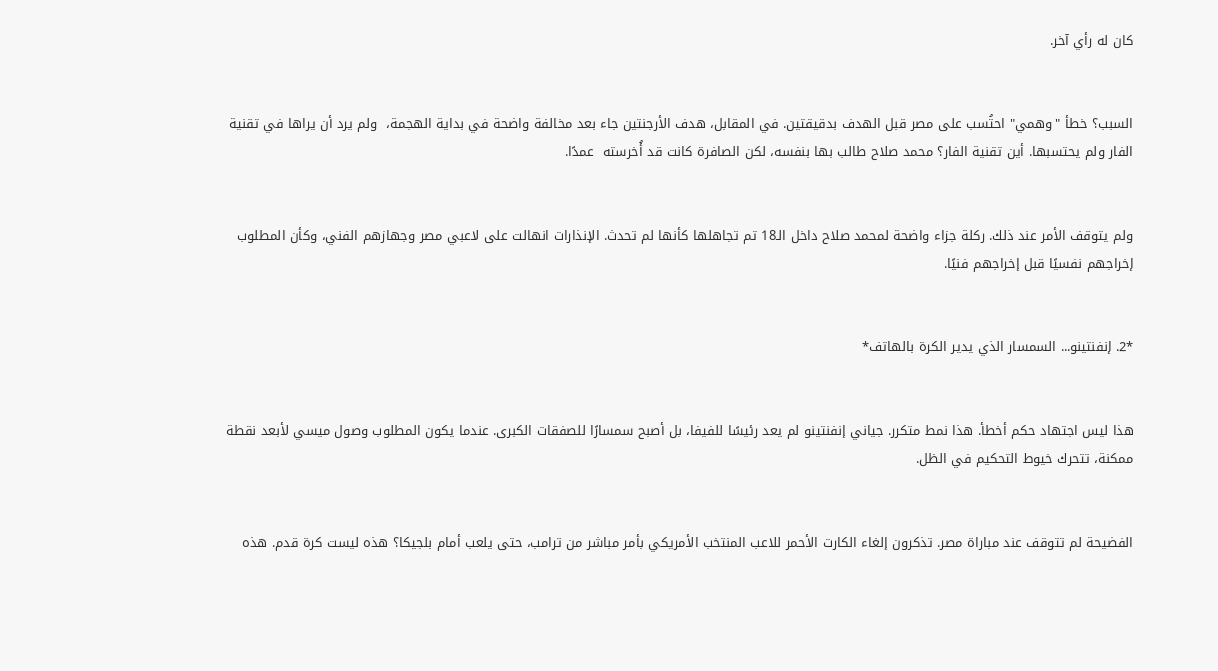كان له رأي آخر.


السبب؟ خطأ "وهمي" احتُسب على مصر قبل الهدف بدقيقتين. في المقابل، هدف الأرجنتين جاء بعد مخالفة واضحة في بداية الهجمة،  ولم يرد أن يراها في تقنية الفار ولم يحتسبها. أين تقنية الفار؟ محمد صلاح طالب بها بنفسه، لكن الصافرة كانت قد أُخرسته  عمدًا.


ولم يتوقف الأمر عند ذلك. ركلة جزاء واضحة لمحمد صلاح داخل الـ18 تم تجاهلها كأنها لم تحدث. الإنذارات انهالت على لاعبي مصر وجهازهم الفني، وكأن المطلوب إخراجهم نفسيًا قبل إخراجهم فنيًا.


*2. إنفنتينو... السمسار الذي يدير الكرة بالهاتف*


هذا ليس اجتهاد حكم أخطأ. هذا نمط متكرر. جياني إنفنتينو لم يعد رئيسًا للفيفا، بل أصبح سمسارًا للصفقات الكبرى. عندما يكون المطلوب وصول ميسي لأبعد نقطة ممكنة، تتحرك خيوط التحكيم في الظل.


الفضيحة لم تتوقف عند مباراة مصر. تذكرون إلغاء الكارت الأحمر للاعب المنتخب الأمريكي بأمر مباشر من ترامب، حتى يلعب أمام بلجيكا؟ هذه ليست كرة قدم. هذه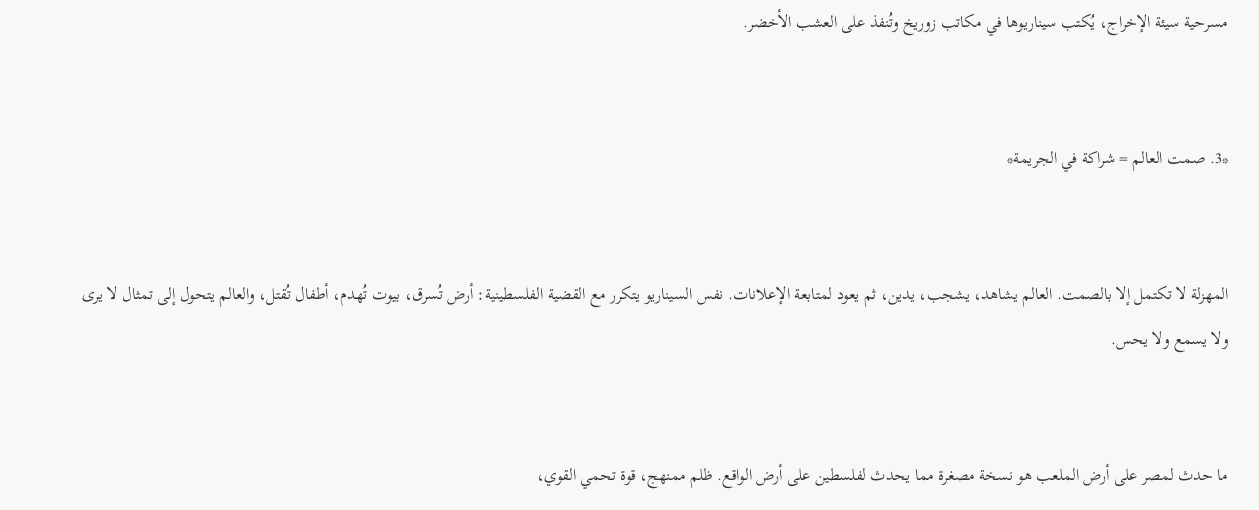مسرحية سيئة الإخراج، يُكتب سيناريوها في مكاتب زوريخ وتُنفذ على العشب الأخضر.


*3. صمت العالم = شراكة في الجريمة*


المهزلة لا تكتمل إلا بالصمت. العالم يشاهد، يشجب، يدين، ثم يعود لمتابعة الإعلانات. نفس السيناريو يتكرر مع القضية الفلسطينية: أرض تُسرق، بيوت تُهدم، أطفال تُقتل، والعالم يتحول إلى تمثال لا يرى ولا يسمع ولا يحس.


ما حدث لمصر على أرض الملعب هو نسخة مصغرة مما يحدث لفلسطين على أرض الواقع. ظلم ممنهج، قوة تحمي القوي،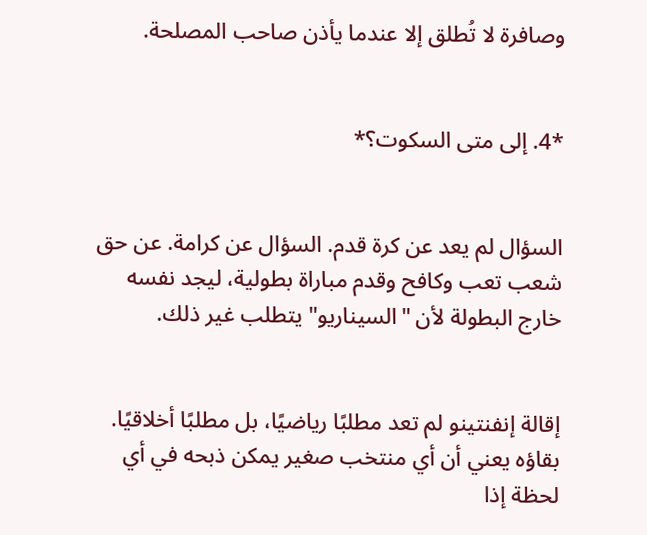وصافرة لا تُطلق إلا عندما يأذن صاحب المصلحة.


*4. إلى متى السكوت؟*


السؤال لم يعد عن كرة قدم. السؤال عن كرامة. عن حق شعب تعب وكافح وقدم مباراة بطولية، ليجد نفسه خارج البطولة لأن "السيناريو" يتطلب غير ذلك.


إقالة إنفنتينو لم تعد مطلبًا رياضيًا، بل مطلبًا أخلاقيًا. بقاؤه يعني أن أي منتخب صغير يمكن ذبحه في أي لحظة إذا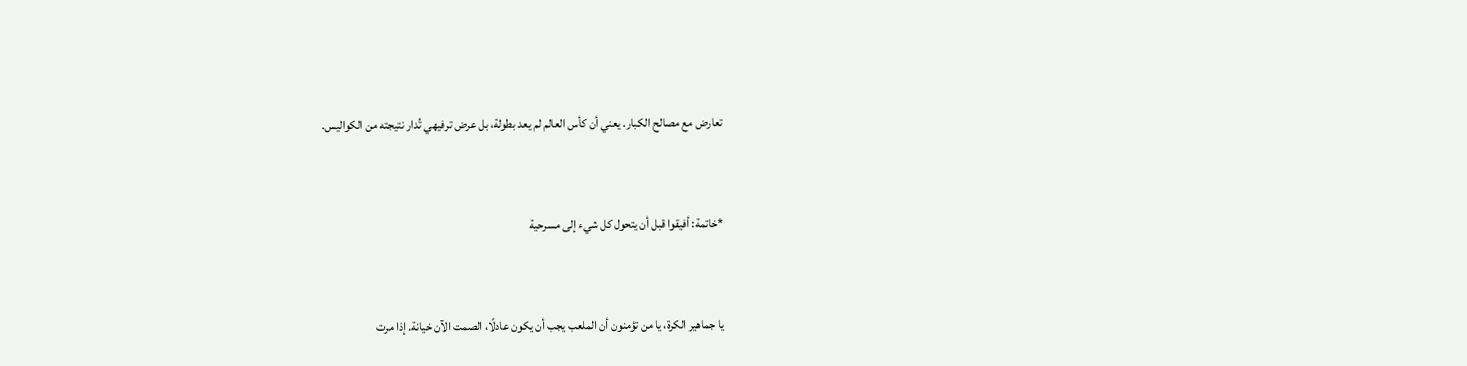تعارض مع مصالح الكبار. يعني أن كأس العالم لم يعد بطولة، بل عرض ترفيهي تُدار نتيجته من الكواليس.


*خاتمة: أفيقوا قبل أن يتحول كل شيء إلى مسرحية


يا جماهير الكرة، يا من تؤمنون أن الملعب يجب أن يكون عادلًا، الصمت الآن خيانة. إذا مرت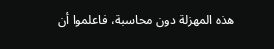هذه المهزلة دون محاسبة، فاعلموا أن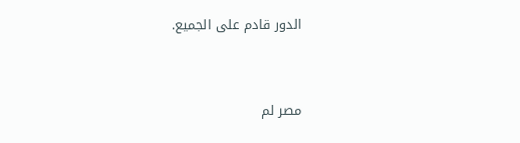الدور قادم على الجميع.


مصر لم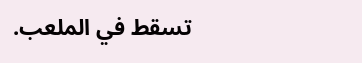تسقط في الملعب.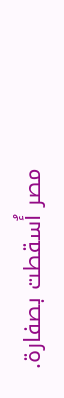مصر أُسقطت بصفارة.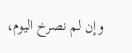وإن لم نصرخ اليوم،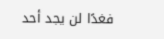فغدًا لن يجد أحد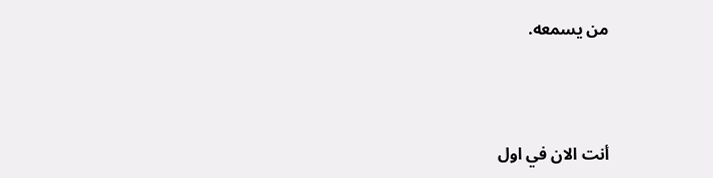من يسمعه.



أنت الان في اول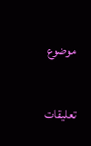موضوع

تعليقات